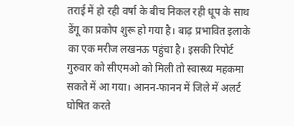तराई में हो रही वर्षा के बीच निकल रही धूप के साथ डेंगू का प्रकोप शुरू हो गया है। बाढ़ प्रभावित इलाके का एक मरीज लखनऊ पहुंचा है। इसकी रिपोर्ट गुरुवार को सीएमओ को मिली तो स्वास्थ्य महकमा सकते में आ गया। आनन-फानन में जिले में अलर्ट घोषित करते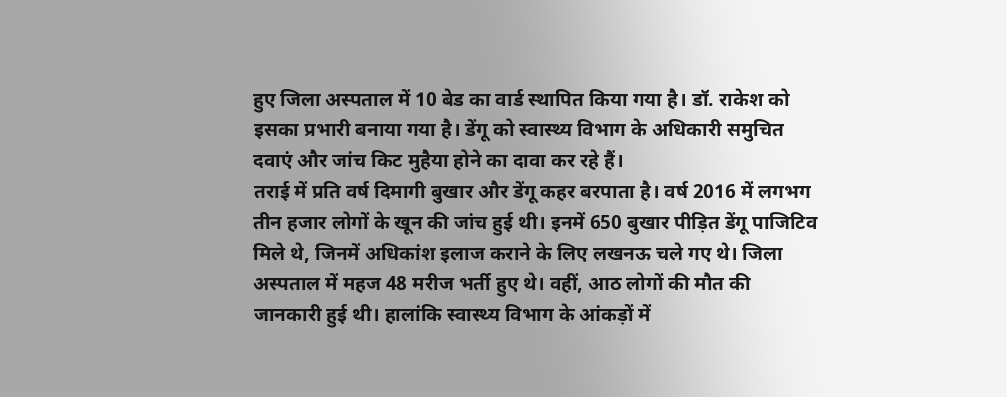हुए जिला अस्पताल में 10 बेड का वार्ड स्थापित किया गया है। डॉ. राकेश को इसका प्रभारी बनाया गया है। डेंगू को स्वास्थ्य विभाग के अधिकारी समुचित दवाएं और जांच किट मुहैया होने का दावा कर रहे हैं।
तराई में प्रति वर्ष दिमागी बुखार और डेंगू कहर बरपाता है। वर्ष 2016 में लगभग तीन हजार लोगों के खून की जांच हुई थी। इनमें 650 बुखार पीड़ित डेंगू पाजिटिव मिले थे, जिनमें अधिकांश इलाज कराने के लिए लखनऊ चले गए थे। जिला अस्पताल में महज 48 मरीज भर्ती हुए थे। वहीं, आठ लोगों की मौत की जानकारी हुई थी। हालांकि स्वास्थ्य विभाग के आंकड़ों में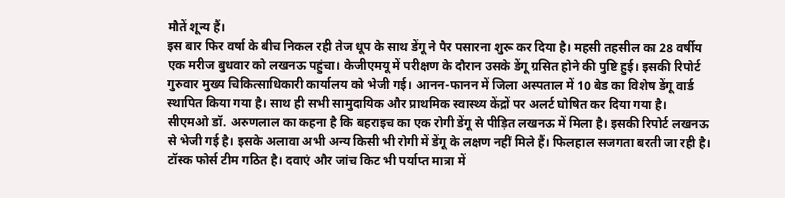मौतें शून्य हैं।
इस बार फिर वर्षा के बीच निकल रही तेज धूप के साथ डेंगू ने पैर पसारना शुरू कर दिया है। महसी तहसील का 28 वर्षीय एक मरीज बुधवार को लखनऊ पहुंचा। केजीएमयू में परीक्षण के दौरान उसके डेंगू ग्रसित होने की पुष्टि हुई। इसकी रिपोर्ट गुरुवार मुख्य चिकित्साधिकारी कार्यालय को भेजी गई। आनन-फानन में जिला अस्पताल में 10 बेड का विशेष डेंगू वार्ड स्थापित किया गया है। साथ ही सभी सामुदायिक और प्राथमिक स्वास्थ्य केंद्रों पर अलर्ट घोषित कर दिया गया है।
सीएमओ डॉ. अरुणलाल का कहना है कि बहराइच का एक रोगी डेंगू से पीड़ित लखनऊ में मिला है। इसकी रिपोर्ट लखनऊ से भेजी गई है। इसके अलावा अभी अन्य किसी भी रोगी में डेंगू के लक्षण नहीं मिले हैं। फिलहाल सजगता बरती जा रही है। टॉस्क फोर्स टीम गठित है। दवाएं और जांच किट भी पर्याप्त मात्रा में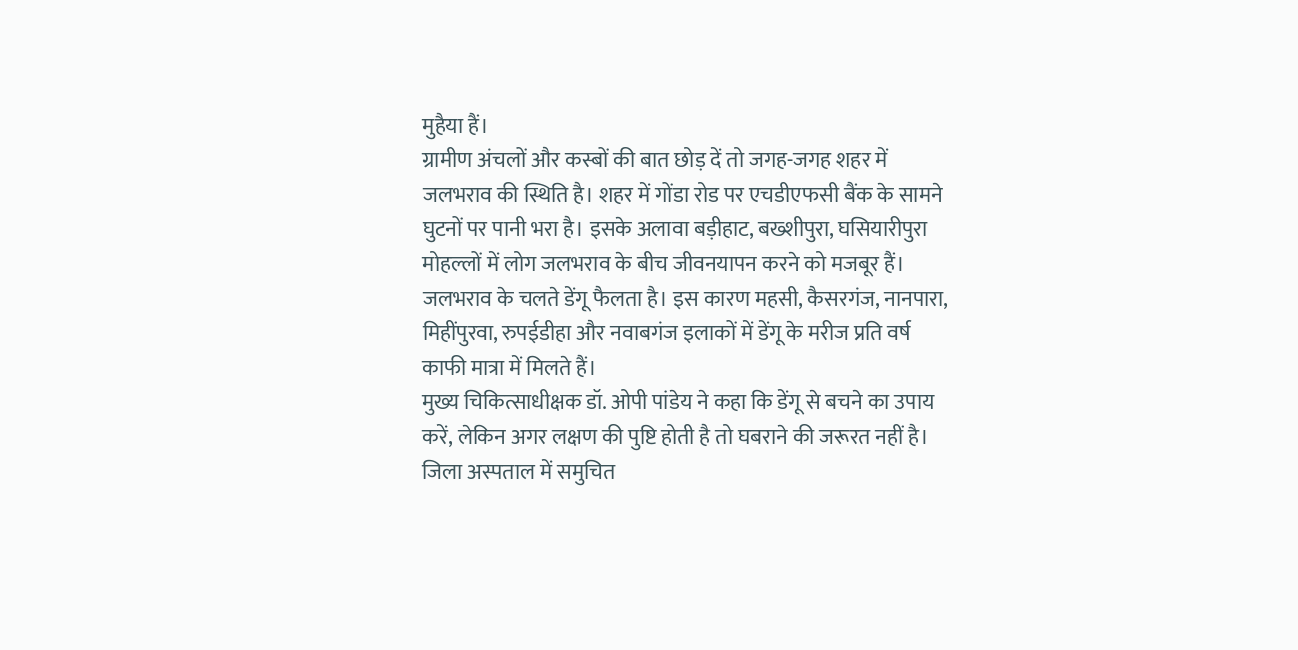मुहैया हैं।
ग्रामीण अंचलों और कस्बों की बात छोड़ दें तो जगह-जगह शहर में जलभराव की स्थिति है। शहर में गोंडा रोड पर एचडीएफसी बैंक के सामने घुटनों पर पानी भरा है। इसके अलावा बड़ीहाट, बख्शीपुरा, घसियारीपुरा मोहल्लों में लोग जलभराव के बीच जीवनयापन करने को मजबूर हैं।
जलभराव के चलते डेंगू फैलता है। इस कारण महसी, कैसरगंज, नानपारा, मिहींपुरवा, रुपईडीहा और नवाबगंज इलाकों में डेंगू के मरीज प्रति वर्ष काफी मात्रा में मिलते हैं।
मुख्य चिकित्साधीक्षक डॉ. ओपी पांडेय ने कहा कि डेंगू से बचने का उपाय करें, लेकिन अगर लक्षण की पुष्टि होती है तो घबराने की जरूरत नहीं है। जिला अस्पताल में समुचित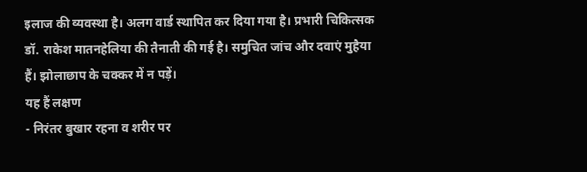इलाज की व्यवस्था है। अलग वार्ड स्थापित कर दिया गया है। प्रभारी चिकित्सक डॉ. राकेश मातनहेलिया की तैनाती की गई है। समुचित जांच और दवाएं मुहैया हैं। झोलाछाप के चक्कर में न पड़ें।
यह हैं लक्षण
- निरंतर बुखार रहना व शरीर पर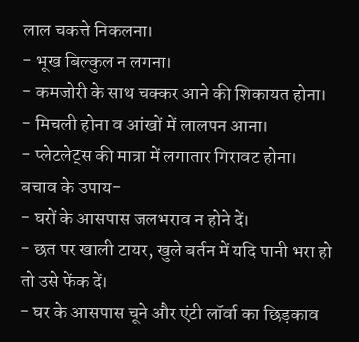लाल चकत्ते निकलना।
- भूख बिल्कुल न लगना।
- कमजोरी के साथ चक्कर आने की शिकायत होना।
- मिचली होना व आंखों में लालपन आना।
- प्लेटलेट्स की मात्रा में लगातार गिरावट होना।
बचाव के उपाय-
- घरों के आसपास जलभराव न होने दें।
- छत पर खाली टायर, खुले बर्तन में यदि पानी भरा हो तो उसे फेंक दें।
- घर के आसपास चूने और एंटी लॉर्वा का छिड़काव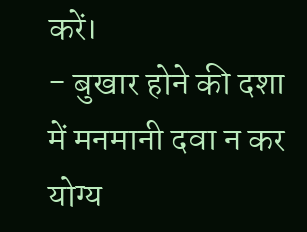करें।
- बुखार होने की दशा में मनमानी दवा न कर योग्य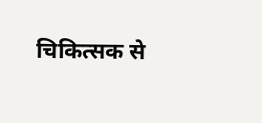चिकित्सक से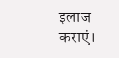इलाज कराएं।